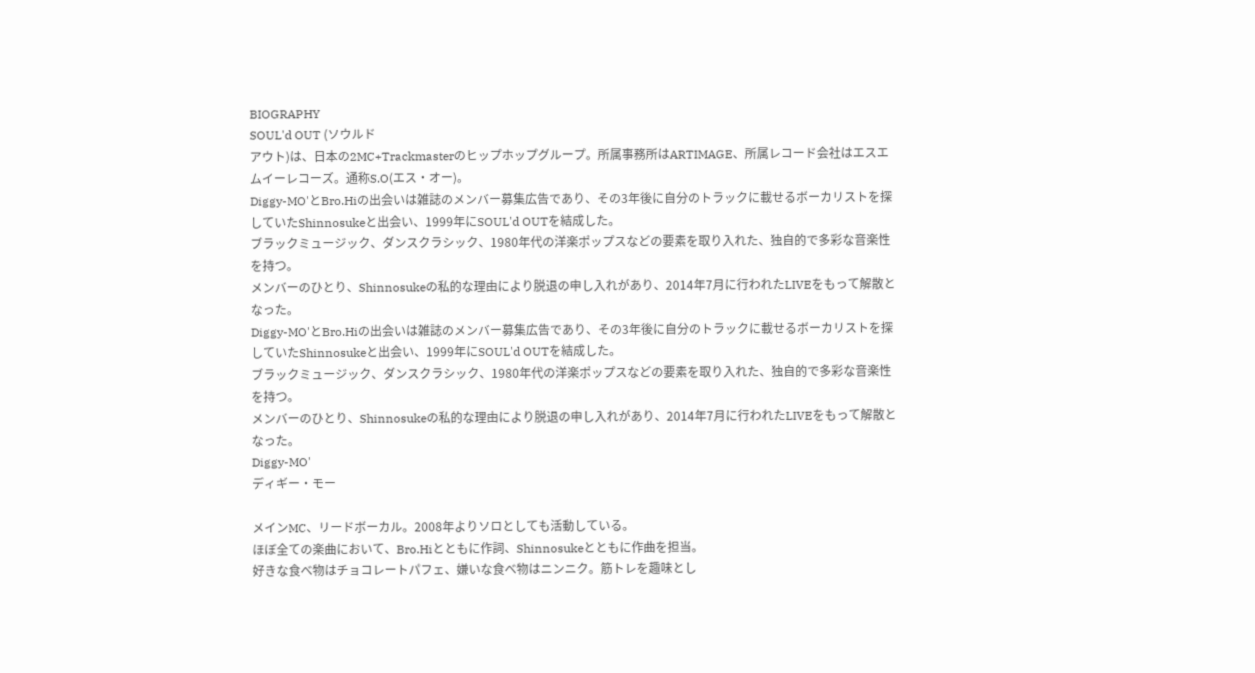BIOGRAPHY
SOUL'd OUT (ソウルド
アウト)は、日本の2MC+Trackmasterのヒップホップグループ。所属事務所はARTIMAGE、所属レコード会社はエスエムイーレコーズ。通称S.O(エス・オー)。
Diggy-MO'とBro.Hiの出会いは雑誌のメンバー募集広告であり、その3年後に自分のトラックに載せるボーカリストを探していたShinnosukeと出会い、1999年にSOUL'd OUTを結成した。
ブラックミュージック、ダンスクラシック、1980年代の洋楽ポップスなどの要素を取り入れた、独自的で多彩な音楽性を持つ。
メンバーのひとり、Shinnosukeの私的な理由により脱退の申し入れがあり、2014年7月に行われたLIVEをもって解散となった。
Diggy-MO'とBro.Hiの出会いは雑誌のメンバー募集広告であり、その3年後に自分のトラックに載せるボーカリストを探していたShinnosukeと出会い、1999年にSOUL'd OUTを結成した。
ブラックミュージック、ダンスクラシック、1980年代の洋楽ポップスなどの要素を取り入れた、独自的で多彩な音楽性を持つ。
メンバーのひとり、Shinnosukeの私的な理由により脱退の申し入れがあり、2014年7月に行われたLIVEをもって解散となった。
Diggy-MO'
ディギー・モー

メインMC、リードボーカル。2008年よりソロとしても活動している。
ほぼ全ての楽曲において、Bro.Hiとともに作詞、Shinnosukeとともに作曲を担当。
好きな食べ物はチョコレートパフェ、嫌いな食べ物はニンニク。筋トレを趣味とし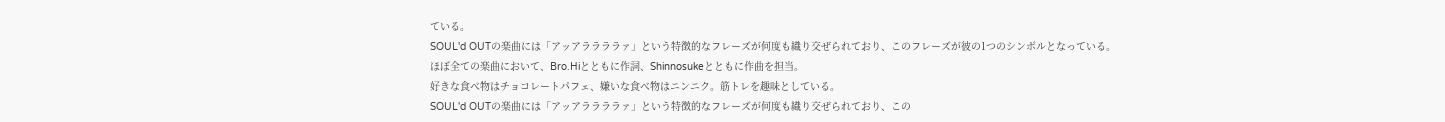ている。
SOUL'd OUTの楽曲には「アッアララララァ」という特徴的なフレーズが何度も織り交ぜられており、このフレーズが彼の1つのシンボルとなっている。
ほぼ全ての楽曲において、Bro.Hiとともに作詞、Shinnosukeとともに作曲を担当。
好きな食べ物はチョコレートパフェ、嫌いな食べ物はニンニク。筋トレを趣味としている。
SOUL'd OUTの楽曲には「アッアララララァ」という特徴的なフレーズが何度も織り交ぜられており、この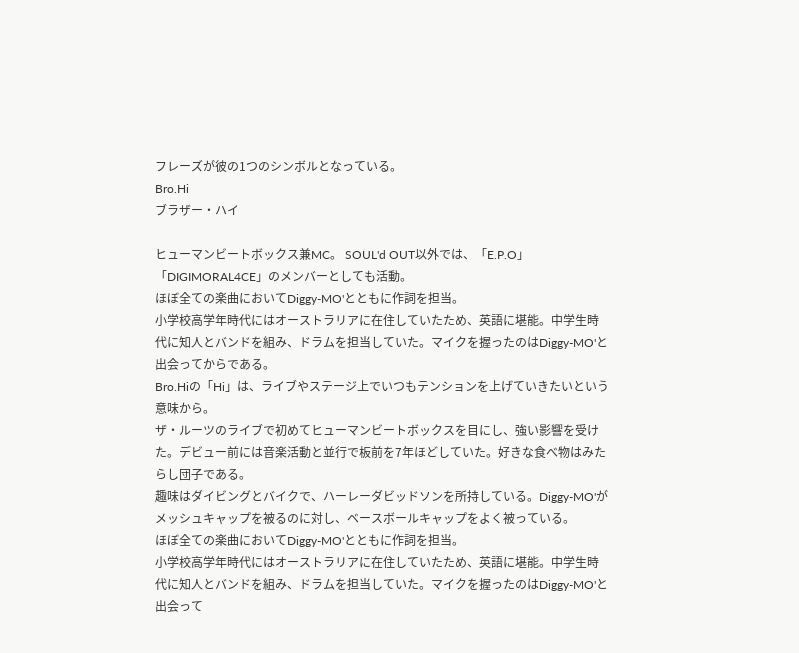フレーズが彼の1つのシンボルとなっている。
Bro.Hi
ブラザー・ハイ

ヒューマンビートボックス兼MC。 SOUL'd OUT以外では、「E.P.O」「DIGIMORAL4CE」のメンバーとしても活動。
ほぼ全ての楽曲においてDiggy-MO'とともに作詞を担当。
小学校高学年時代にはオーストラリアに在住していたため、英語に堪能。中学生時代に知人とバンドを組み、ドラムを担当していた。マイクを握ったのはDiggy-MO'と出会ってからである。
Bro.Hiの「Hi」は、ライブやステージ上でいつもテンションを上げていきたいという意味から。
ザ・ルーツのライブで初めてヒューマンビートボックスを目にし、強い影響を受けた。デビュー前には音楽活動と並行で板前を7年ほどしていた。好きな食べ物はみたらし団子である。
趣味はダイビングとバイクで、ハーレーダビッドソンを所持している。Diggy-MO'がメッシュキャップを被るのに対し、ベースボールキャップをよく被っている。
ほぼ全ての楽曲においてDiggy-MO'とともに作詞を担当。
小学校高学年時代にはオーストラリアに在住していたため、英語に堪能。中学生時代に知人とバンドを組み、ドラムを担当していた。マイクを握ったのはDiggy-MO'と出会って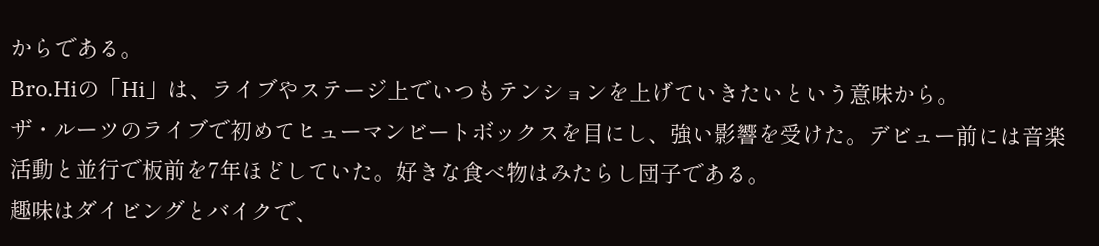からである。
Bro.Hiの「Hi」は、ライブやステージ上でいつもテンションを上げていきたいという意味から。
ザ・ルーツのライブで初めてヒューマンビートボックスを目にし、強い影響を受けた。デビュー前には音楽活動と並行で板前を7年ほどしていた。好きな食べ物はみたらし団子である。
趣味はダイビングとバイクで、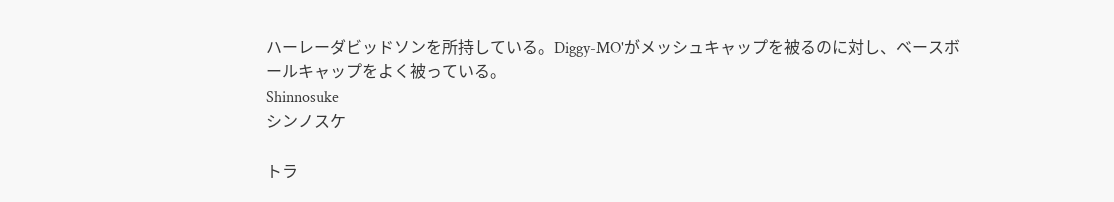ハーレーダビッドソンを所持している。Diggy-MO'がメッシュキャップを被るのに対し、ベースボールキャップをよく被っている。
Shinnosuke
シンノスケ

トラ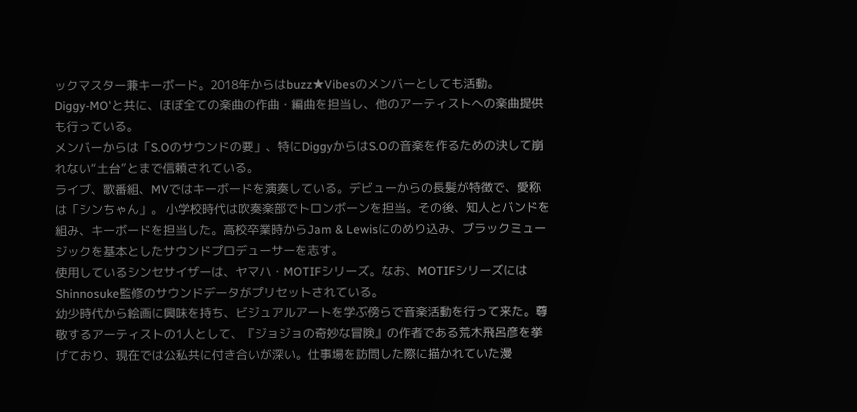ックマスター兼キーボード。2018年からはbuzz★Vibesのメンバーとしても活動。
Diggy-MO'と共に、ほぼ全ての楽曲の作曲・編曲を担当し、他のアーティストへの楽曲提供も行っている。
メンバーからは「S.Oのサウンドの要」、特にDiggyからはS.Oの音楽を作るための決して崩れない“土台”とまで信頼されている。
ライブ、歌番組、MVではキーボードを演奏している。デビューからの長髪が特徴で、愛称は「シンちゃん」。 小学校時代は吹奏楽部でトロンボーンを担当。その後、知人とバンドを組み、キーボードを担当した。高校卒業時からJam & Lewisにのめり込み、ブラックミュージックを基本としたサウンドプロデューサーを志す。
使用しているシンセサイザーは、ヤマハ・MOTIFシリーズ。なお、MOTIFシリーズにはShinnosuke監修のサウンドデータがプリセットされている。
幼少時代から絵画に興味を持ち、ビジュアルアートを学ぶ傍らで音楽活動を行って来た。尊敬するアーティストの1人として、『ジョジョの奇妙な冒険』の作者である荒木飛呂彦を挙げており、現在では公私共に付き合いが深い。仕事場を訪問した際に描かれていた漫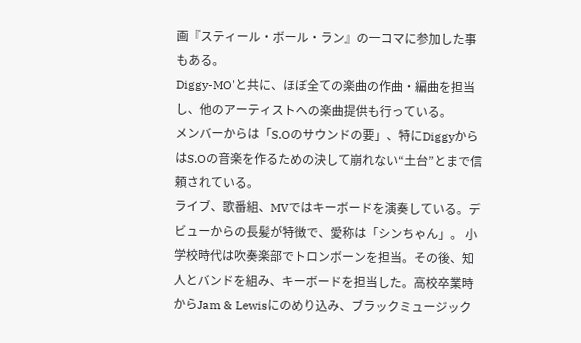画『スティール・ボール・ラン』の一コマに参加した事もある。
Diggy-MO'と共に、ほぼ全ての楽曲の作曲・編曲を担当し、他のアーティストへの楽曲提供も行っている。
メンバーからは「S.Oのサウンドの要」、特にDiggyからはS.Oの音楽を作るための決して崩れない“土台”とまで信頼されている。
ライブ、歌番組、MVではキーボードを演奏している。デビューからの長髪が特徴で、愛称は「シンちゃん」。 小学校時代は吹奏楽部でトロンボーンを担当。その後、知人とバンドを組み、キーボードを担当した。高校卒業時からJam & Lewisにのめり込み、ブラックミュージック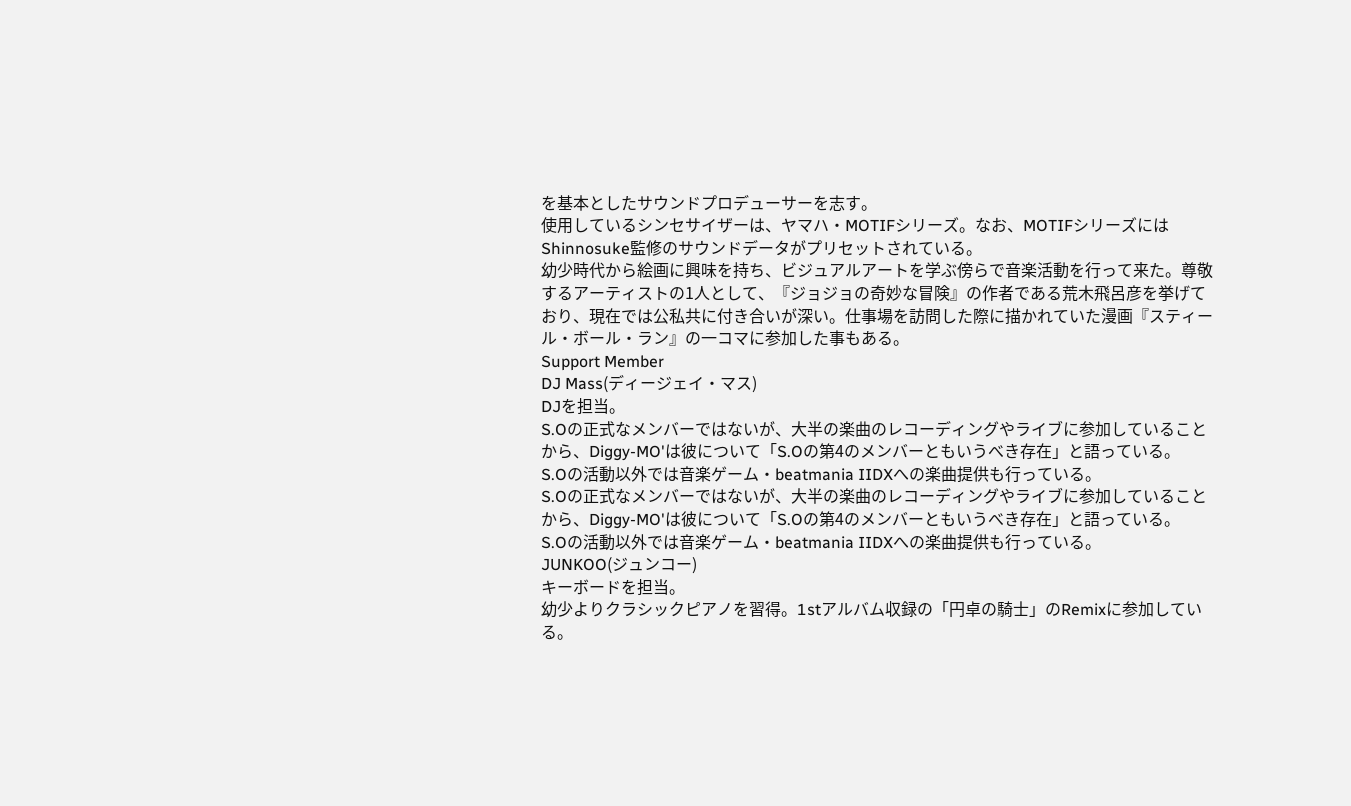を基本としたサウンドプロデューサーを志す。
使用しているシンセサイザーは、ヤマハ・MOTIFシリーズ。なお、MOTIFシリーズにはShinnosuke監修のサウンドデータがプリセットされている。
幼少時代から絵画に興味を持ち、ビジュアルアートを学ぶ傍らで音楽活動を行って来た。尊敬するアーティストの1人として、『ジョジョの奇妙な冒険』の作者である荒木飛呂彦を挙げており、現在では公私共に付き合いが深い。仕事場を訪問した際に描かれていた漫画『スティール・ボール・ラン』の一コマに参加した事もある。
Support Member
DJ Mass(ディージェイ・マス)
DJを担当。
S.Oの正式なメンバーではないが、大半の楽曲のレコーディングやライブに参加していることから、Diggy-MO'は彼について「S.Oの第4のメンバーともいうべき存在」と語っている。
S.Oの活動以外では音楽ゲーム・beatmania IIDXへの楽曲提供も行っている。
S.Oの正式なメンバーではないが、大半の楽曲のレコーディングやライブに参加していることから、Diggy-MO'は彼について「S.Oの第4のメンバーともいうべき存在」と語っている。
S.Oの活動以外では音楽ゲーム・beatmania IIDXへの楽曲提供も行っている。
JUNKOO(ジュンコー)
キーボードを担当。
幼少よりクラシックピアノを習得。1stアルバム収録の「円卓の騎士」のRemixに参加している。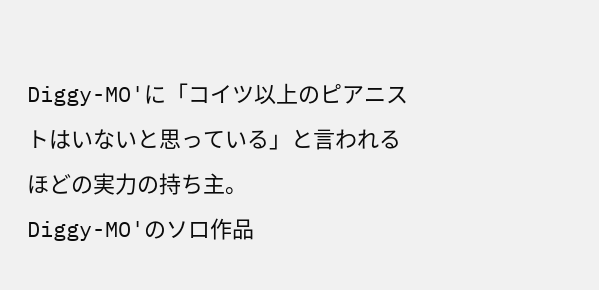Diggy-MO'に「コイツ以上のピアニストはいないと思っている」と言われるほどの実力の持ち主。
Diggy-MO'のソロ作品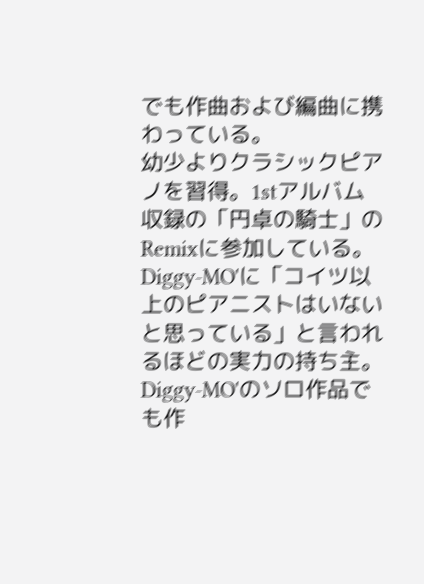でも作曲および編曲に携わっている。
幼少よりクラシックピアノを習得。1stアルバム収録の「円卓の騎士」のRemixに参加している。Diggy-MO'に「コイツ以上のピアニストはいないと思っている」と言われるほどの実力の持ち主。
Diggy-MO'のソロ作品でも作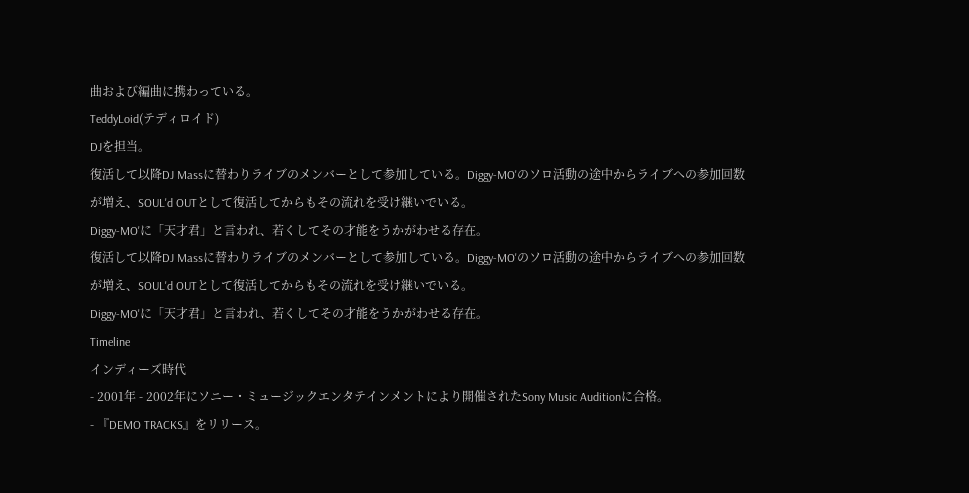曲および編曲に携わっている。
TeddyLoid(テディロイド)
DJを担当。
復活して以降DJ Massに替わりライブのメンバーとして参加している。Diggy-MO'のソロ活動の途中からライブへの参加回数が増え、SOUL'd OUTとして復活してからもその流れを受け継いでいる。
Diggy-MO'に「天才君」と言われ、若くしてその才能をうかがわせる存在。
復活して以降DJ Massに替わりライブのメンバーとして参加している。Diggy-MO'のソロ活動の途中からライブへの参加回数が増え、SOUL'd OUTとして復活してからもその流れを受け継いでいる。
Diggy-MO'に「天才君」と言われ、若くしてその才能をうかがわせる存在。
Timeline
インディーズ時代
- 2001年 - 2002年にソニー・ミュージックエンタテインメントにより開催されたSony Music Auditionに合格。
- 『DEMO TRACKS』をリリース。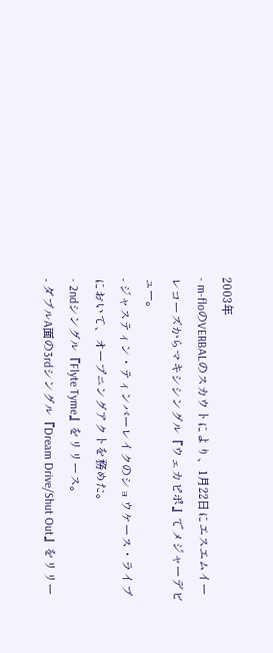2003年
- m-floのVERBALのスカウトにより、1月22日にエスエムイーレコーズからマキシシングル『ウェカピポ』でメジャーデビュー。
- ジャスティン・ティンバーレイクのショウケース・ライブにおいて、オープニングアクトを務めた。
- 2ndシングル『Flyte Tyme』をリリース。
- ダブルA面の3rdシングル『Dream Drive/Shut Out』をリリー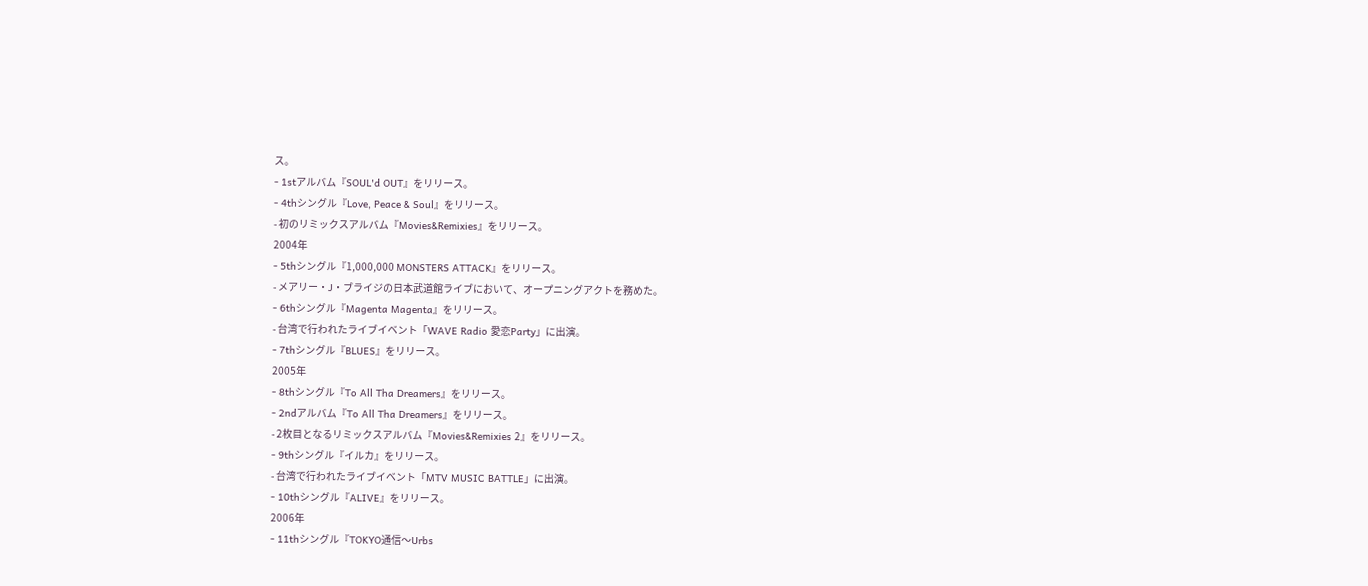ス。
- 1stアルバム『SOUL'd OUT』をリリース。
- 4thシングル『Love, Peace & Soul』をリリース。
- 初のリミックスアルバム『Movies&Remixies』をリリース。
2004年
- 5thシングル『1,000,000 MONSTERS ATTACK』をリリース。
- メアリー・J・ブライジの日本武道館ライブにおいて、オープニングアクトを務めた。
- 6thシングル『Magenta Magenta』をリリース。
- 台湾で行われたライブイベント「WAVE Radio 愛恋Party」に出演。
- 7thシングル『BLUES』をリリース。
2005年
- 8thシングル『To All Tha Dreamers』をリリース。
- 2ndアルバム『To All Tha Dreamers』をリリース。
- 2枚目となるリミックスアルバム『Movies&Remixies 2』をリリース。
- 9thシングル『イルカ』をリリース。
- 台湾で行われたライブイベント「MTV MUSIC BATTLE」に出演。
- 10thシングル『ALIVE』をリリース。
2006年
- 11thシングル『TOKYO通信〜Urbs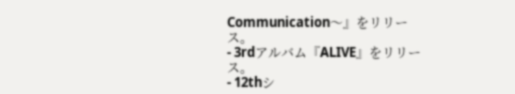Communication〜』をリリース。
- 3rdアルバム『ALIVE』をリリース。
- 12thシ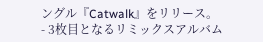ングル『Catwalk』をリリース。
- 3枚目となるリミックスアルバム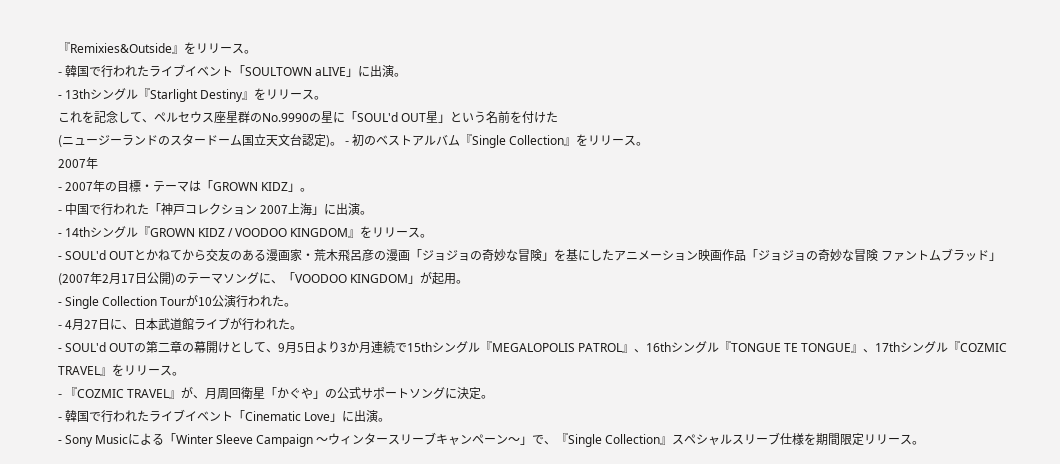『Remixies&Outside』をリリース。
- 韓国で行われたライブイベント「SOULTOWN aLIVE」に出演。
- 13thシングル『Starlight Destiny』をリリース。
これを記念して、ペルセウス座星群のNo.9990の星に「SOUL'd OUT星」という名前を付けた
(ニュージーランドのスタードーム国立天文台認定)。 - 初のベストアルバム『Single Collection』をリリース。
2007年
- 2007年の目標・テーマは「GROWN KIDZ」。
- 中国で行われた「神戸コレクション 2007上海」に出演。
- 14thシングル『GROWN KIDZ / VOODOO KINGDOM』をリリース。
- SOUL'd OUTとかねてから交友のある漫画家・荒木飛呂彦の漫画「ジョジョの奇妙な冒険」を基にしたアニメーション映画作品「ジョジョの奇妙な冒険 ファントムブラッド」(2007年2月17日公開)のテーマソングに、「VOODOO KINGDOM」が起用。
- Single Collection Tourが10公演行われた。
- 4月27日に、日本武道館ライブが行われた。
- SOUL'd OUTの第二章の幕開けとして、9月5日より3か月連続で15thシングル『MEGALOPOLIS PATROL』、16thシングル『TONGUE TE TONGUE』、17thシングル『COZMIC TRAVEL』をリリース。
- 『COZMIC TRAVEL』が、月周回衛星「かぐや」の公式サポートソングに決定。
- 韓国で行われたライブイベント「Cinematic Love」に出演。
- Sony Musicによる「Winter Sleeve Campaign 〜ウィンタースリーブキャンペーン〜」で、『Single Collection』スペシャルスリーブ仕様を期間限定リリース。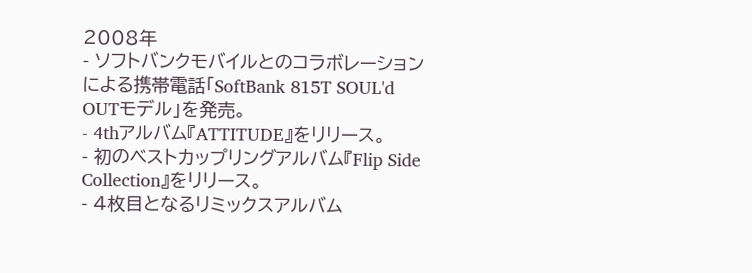2008年
- ソフトバンクモバイルとのコラボレーションによる携帯電話「SoftBank 815T SOUL'd OUTモデル」を発売。
- 4thアルバム『ATTITUDE』をリリース。
- 初のベストカップリングアルバム『Flip Side Collection』をリリース。
- 4枚目となるリミックスアルバム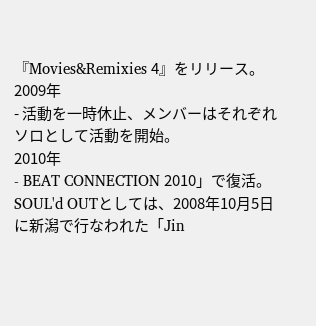『Movies&Remixies 4』をリリース。
2009年
- 活動を一時休止、メンバーはそれぞれソロとして活動を開始。
2010年
- BEAT CONNECTION 2010」で復活。SOUL'd OUTとしては、2008年10月5日に新潟で行なわれた「Jin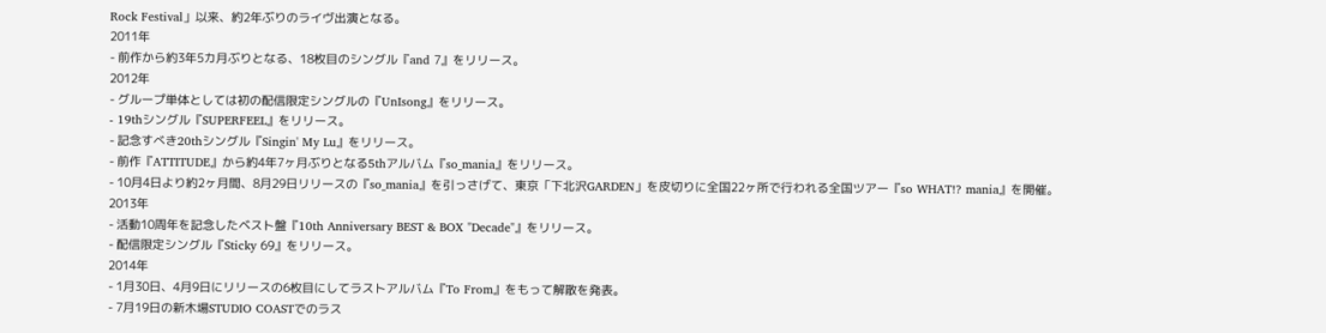Rock Festival」以来、約2年ぶりのライヴ出演となる。
2011年
- 前作から約3年5カ月ぶりとなる、18枚目のシングル『and 7』をリリース。
2012年
- グループ単体としては初の配信限定シングルの『UnIsong』をリリース。
- 19thシングル『SUPERFEEL』をリリース。
- 記念すべき20thシングル『Singin' My Lu』をリリース。
- 前作『ATTITUDE』から約4年7ヶ月ぶりとなる5thアルバム『so_mania』をリリース。
- 10月4日より約2ヶ月間、8月29日リリースの『so_mania』を引っさげて、東京「下北沢GARDEN」を皮切りに全国22ヶ所で行われる全国ツアー『so WHAT!? mania』を開催。
2013年
- 活動10周年を記念したベスト盤『10th Anniversary BEST & BOX "Decade"』をリリース。
- 配信限定シングル『Sticky 69』をリリース。
2014年
- 1月30日、4月9日にリリースの6枚目にしてラストアルバム『To From』をもって解散を発表。
- 7月19日の新木場STUDIO COASTでのラス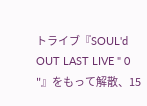トライブ『SOUL'd OUT LAST LIVE " 0 "』をもって解散、15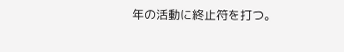年の活動に終止符を打つ。